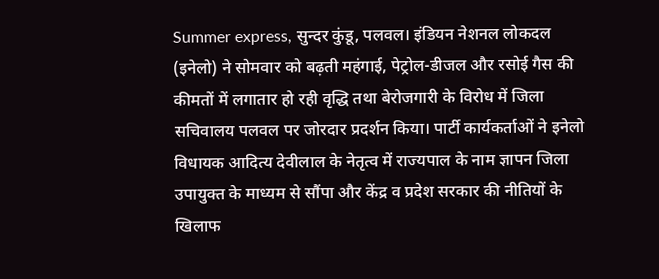Summer express, सुन्दर कुंडू, पलवल। इंडियन नेशनल लोकदल (इनेलो) ने सोमवार को बढ़ती महंगाई, पेट्रोल-डीजल और रसोई गैस की कीमतों में लगातार हो रही वृद्धि तथा बेरोजगारी के विरोध में जिला सचिवालय पलवल पर जोरदार प्रदर्शन किया। पार्टी कार्यकर्ताओं ने इनेलो विधायक आदित्य देवीलाल के नेतृत्व में राज्यपाल के नाम ज्ञापन जिला उपायुक्त के माध्यम से सौंपा और केंद्र व प्रदेश सरकार की नीतियों के खिलाफ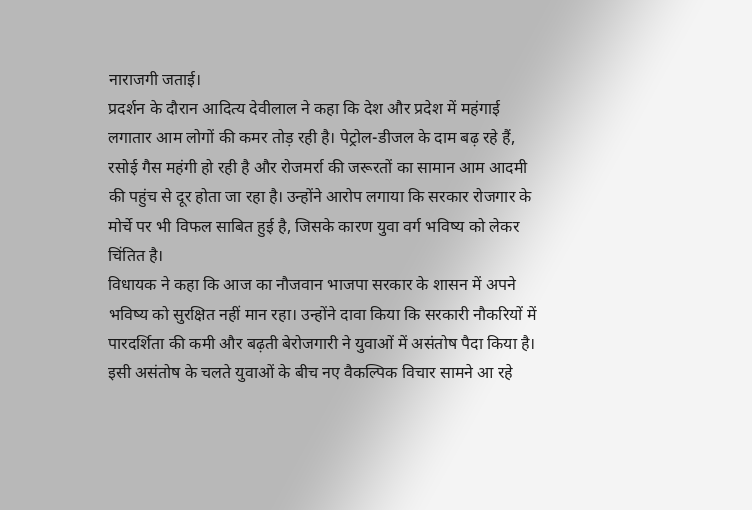नाराजगी जताई।
प्रदर्शन के दौरान आदित्य देवीलाल ने कहा कि देश और प्रदेश में महंगाई लगातार आम लोगों की कमर तोड़ रही है। पेट्रोल-डीजल के दाम बढ़ रहे हैं, रसोई गैस महंगी हो रही है और रोजमर्रा की जरूरतों का सामान आम आदमी की पहुंच से दूर होता जा रहा है। उन्होंने आरोप लगाया कि सरकार रोजगार के मोर्चे पर भी विफल साबित हुई है, जिसके कारण युवा वर्ग भविष्य को लेकर चिंतित है।
विधायक ने कहा कि आज का नौजवान भाजपा सरकार के शासन में अपने भविष्य को सुरक्षित नहीं मान रहा। उन्होंने दावा किया कि सरकारी नौकरियों में पारदर्शिता की कमी और बढ़ती बेरोजगारी ने युवाओं में असंतोष पैदा किया है। इसी असंतोष के चलते युवाओं के बीच नए वैकल्पिक विचार सामने आ रहे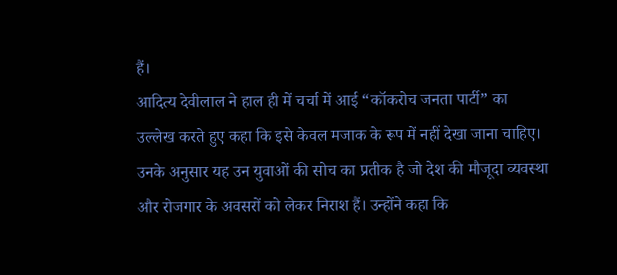हैं।
आदित्य देवीलाल ने हाल ही में चर्चा में आई “कॉकरोच जनता पार्टी” का उल्लेख करते हुए कहा कि इसे केवल मजाक के रूप में नहीं देखा जाना चाहिए। उनके अनुसार यह उन युवाओं की सोच का प्रतीक है जो देश की मौजूदा व्यवस्था और रोजगार के अवसरों को लेकर निराश हैं। उन्होंने कहा कि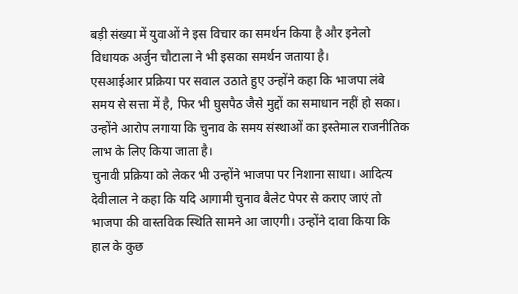बड़ी संख्या में युवाओं ने इस विचार का समर्थन किया है और इनेलो विधायक अर्जुन चौटाला ने भी इसका समर्थन जताया है।
एसआईआर प्रक्रिया पर सवाल उठाते हुए उन्होंने कहा कि भाजपा लंबे समय से सत्ता में है, फिर भी घुसपैठ जैसे मुद्दों का समाधान नहीं हो सका। उन्होंने आरोप लगाया कि चुनाव के समय संस्थाओं का इस्तेमाल राजनीतिक लाभ के लिए किया जाता है।
चुनावी प्रक्रिया को लेकर भी उन्होंने भाजपा पर निशाना साधा। आदित्य देवीलाल ने कहा कि यदि आगामी चुनाव बैलेट पेपर से कराए जाएं तो भाजपा की वास्तविक स्थिति सामने आ जाएगी। उन्होंने दावा किया कि हाल के कुछ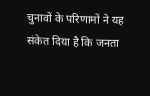चुनावों के परिणामों ने यह संकेत दिया है कि जनता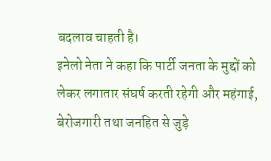बदलाव चाहती है।
इनेलो नेता ने कहा कि पार्टी जनता के मुद्दों को लेकर लगातार संघर्ष करती रहेगी और महंगाई, बेरोजगारी तथा जनहित से जुड़े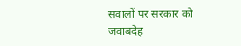सवालों पर सरकार को जवाबदेह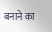बनाने का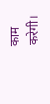काम करेगी।